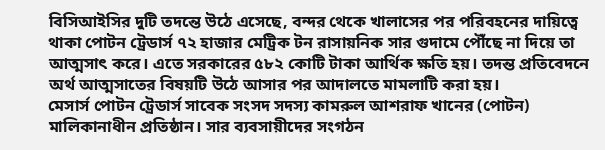বিসিআইসির দুটি তদন্তে উঠে এসেছে, বন্দর থেকে খালাসের পর পরিবহনের দায়িত্বে থাকা পোটন ট্রেডার্স ৭২ হাজার মেট্রিক টন রাসায়নিক সার গুদামে পৌঁছে না দিয়ে তা আত্মসাৎ করে। এতে সরকারের ৫৮২ কোটি টাকা আর্থিক ক্ষতি হয়। তদন্ত প্রতিবেদনে অর্থ আত্মসাতের বিষয়টি উঠে আসার পর আদালতে মামলাটি করা হয়।
মেসার্স পোটন ট্রেডার্স সাবেক সংসদ সদস্য কামরুল আশরাফ খানের (পোটন) মালিকানাধীন প্রতিষ্ঠান। সার ব্যবসায়ীদের সংগঠন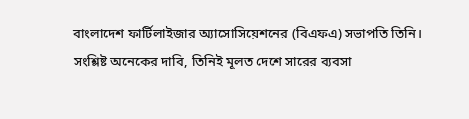বাংলাদেশ ফার্টিলাইজার অ্যাসোসিয়েশনের (বিএফএ) সভাপতি তিনি। সংশ্লিষ্ট অনেকের দাবি, তিনিই মূলত দেশে সারের ব্যবসা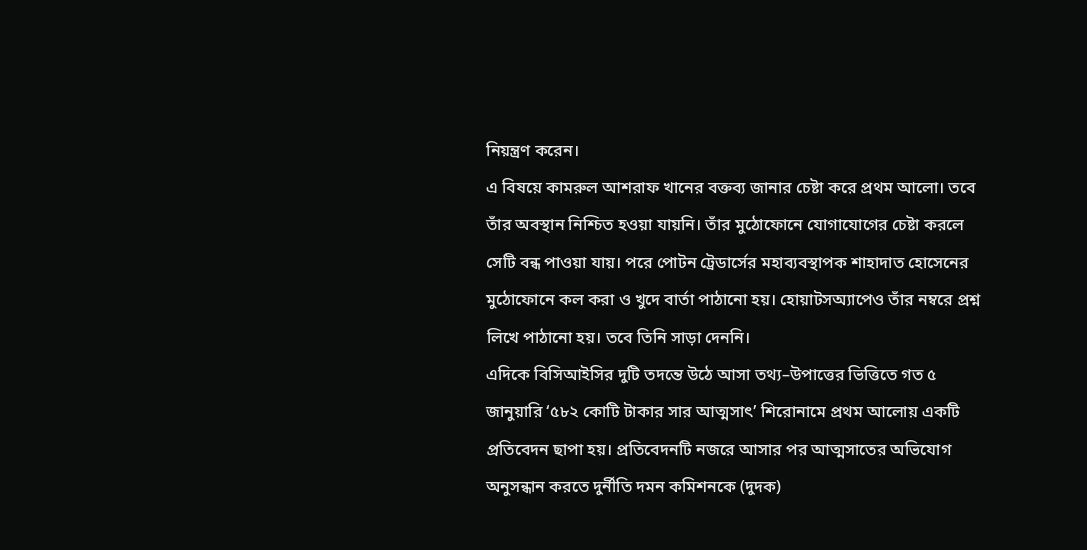নিয়ন্ত্রণ করেন।
এ বিষয়ে কামরুল আশরাফ খানের বক্তব্য জানার চেষ্টা করে প্রথম আলো। তবে তাঁর অবস্থান নিশ্চিত হওয়া যায়নি। তাঁর মুঠোফোনে যোগাযোগের চেষ্টা করলে সেটি বন্ধ পাওয়া যায়। পরে পোটন ট্রেডার্সের মহাব্যবস্থাপক শাহাদাত হোসেনের মুঠোফোনে কল করা ও খুদে বার্তা পাঠানো হয়। হোয়াটসঅ্যাপেও তাঁর নম্বরে প্রশ্ন লিখে পাঠানো হয়। তবে তিনি সাড়া দেননি।
এদিকে বিসিআইসির দুটি তদন্তে উঠে আসা তথ্য–উপাত্তের ভিত্তিতে গত ৫ জানুয়ারি ‘৫৮২ কোটি টাকার সার আত্মসাৎ’ শিরোনামে প্রথম আলোয় একটি প্রতিবেদন ছাপা হয়। প্রতিবেদনটি নজরে আসার পর আত্মসাতের অভিযোগ অনুসন্ধান করতে দুর্নীতি দমন কমিশনকে (দুদক)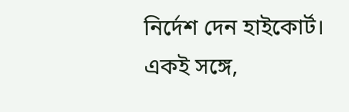নির্দেশ দেন হাইকোর্ট। একই সঙ্গে,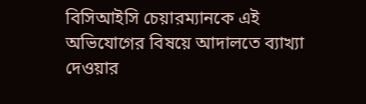বিসিআইসি চেয়ারম্যানকে এই অভিযোগের বিষয়ে আদালতে ব্যাখ্যা দেওয়ার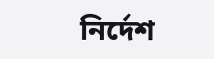নির্দেশ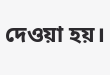দেওয়া হয়।